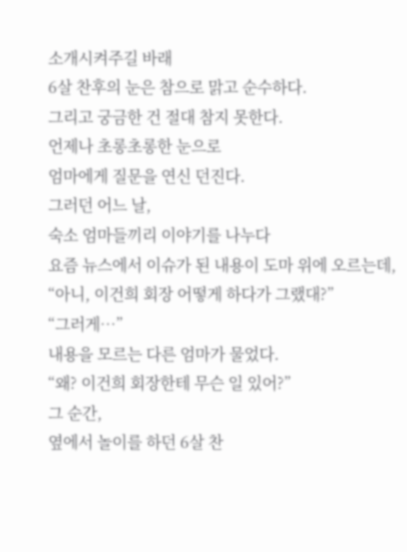소개시켜주길 바래
6살 찬후의 눈은 참으로 맑고 순수하다.
그리고 궁금한 건 절대 참지 못한다.
언제나 초롱초롱한 눈으로
엄마에게 질문을 연신 던진다.
그러던 어느 날,
숙소 엄마들끼리 이야기를 나누다
요즘 뉴스에서 이슈가 된 내용이 도마 위에 오르는데,
“아니, 이건희 회장 어떻게 하다가 그랬대?”
“그러게…”
내용을 모르는 다른 엄마가 물었다.
“왜? 이건희 회장한테 무슨 일 있어?”
그 순간,
옆에서 놀이를 하던 6살 찬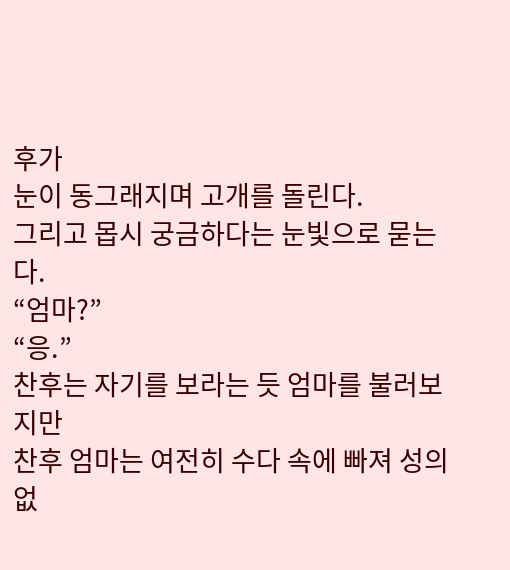후가
눈이 동그래지며 고개를 돌린다.
그리고 몹시 궁금하다는 눈빛으로 묻는다.
“엄마?”
“응.”
찬후는 자기를 보라는 듯 엄마를 불러보지만
찬후 엄마는 여전히 수다 속에 빠져 성의 없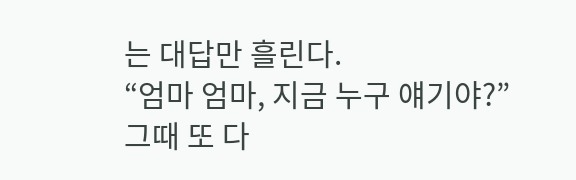는 대답만 흘린다.
“엄마 엄마, 지금 누구 얘기야?”
그때 또 다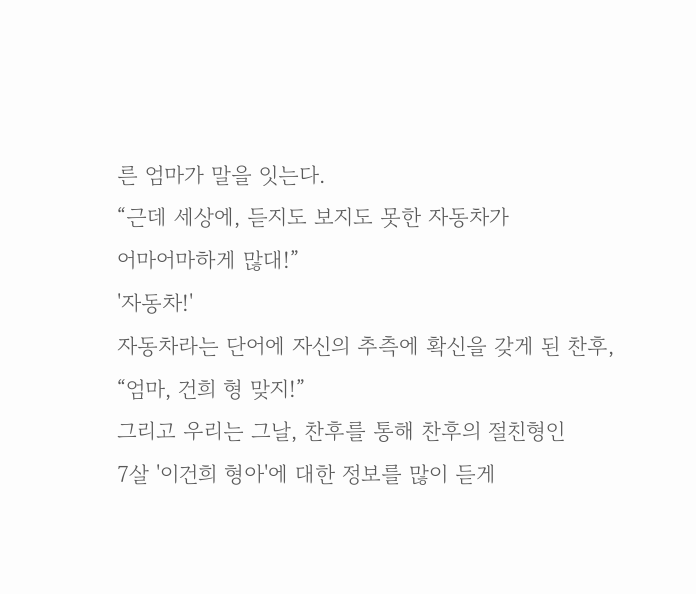른 엄마가 말을 잇는다.
“근데 세상에, 듣지도 보지도 못한 자동차가
어마어마하게 많대!”
'자동차!'
자동차라는 단어에 자신의 추측에 확신을 갖게 된 찬후,
“엄마, 건희 형 맞지!”
그리고 우리는 그날, 찬후를 통해 찬후의 절친형인
7살 '이건희 형아'에 대한 정보를 많이 듣게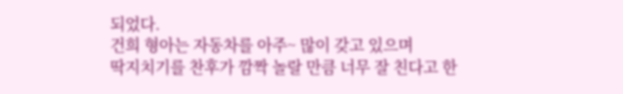되었다.
건희 형아는 자동차를 아주~ 많이 갖고 있으며
딱지치기를 찬후가 깜짝 놀랄 만큼 너무 잘 친다고 한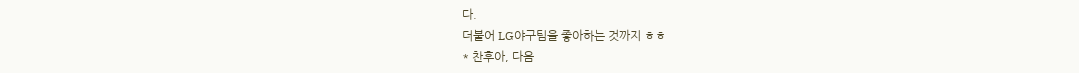다.
더불어 LG야구팀을 좋아하는 것까지 ㅎㅎ
* 찬후아, 다음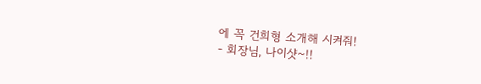에 꼭 건희형 소개해 시켜줘!
- 회장님, 나이샷~!!